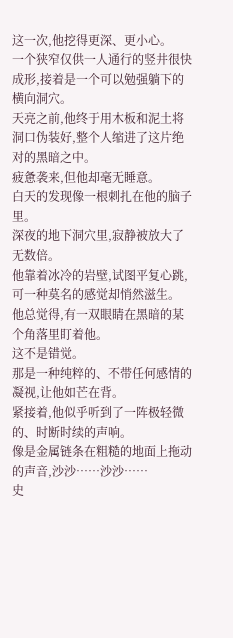这一次,他挖得更深、更小心。
一个狭窄仅供一人通行的竖井很快成形,接着是一个可以勉强躺下的横向洞穴。
天亮之前,他终于用木板和泥土将洞口伪装好,整个人缩进了这片绝对的黑暗之中。
疲惫袭来,但他却毫无睡意。
白天的发现像一根刺扎在他的脑子里。
深夜的地下洞穴里,寂静被放大了无数倍。
他靠着冰冷的岩壁,试图平复心跳,可一种莫名的感觉却悄然滋生。
他总觉得,有一双眼睛在黑暗的某个角落里盯着他。
这不是错觉。
那是一种纯粹的、不带任何感情的凝视,让他如芒在背。
紧接着,他似乎听到了一阵极轻微的、时断时续的声响。
像是金属链条在粗糙的地面上拖动的声音,沙沙……沙沙……
史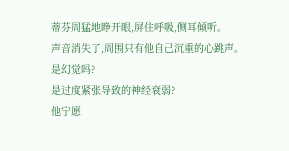蒂芬周猛地睁开眼,屏住呼吸,侧耳倾听。
声音消失了,周围只有他自己沉重的心跳声。
是幻觉吗?
是过度紧张导致的神经衰弱?
他宁愿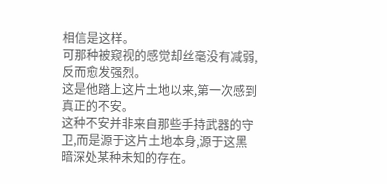相信是这样。
可那种被窥视的感觉却丝毫没有减弱,反而愈发强烈。
这是他踏上这片土地以来,第一次感到真正的不安。
这种不安并非来自那些手持武器的守卫,而是源于这片土地本身,源于这黑暗深处某种未知的存在。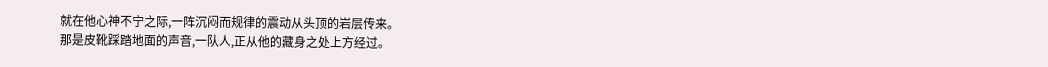就在他心神不宁之际,一阵沉闷而规律的震动从头顶的岩层传来。
那是皮靴踩踏地面的声音,一队人,正从他的藏身之处上方经过。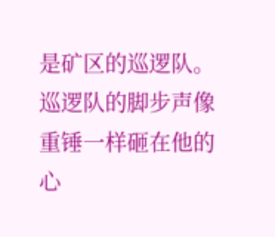是矿区的巡逻队。
巡逻队的脚步声像重锤一样砸在他的心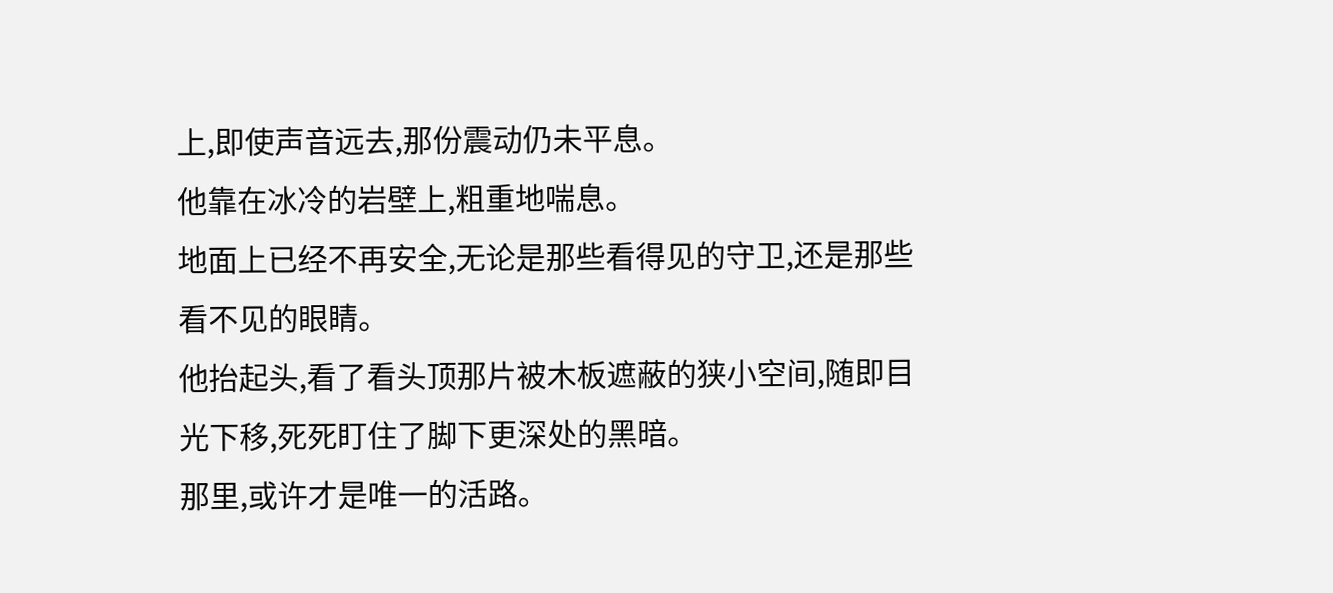上,即使声音远去,那份震动仍未平息。
他靠在冰冷的岩壁上,粗重地喘息。
地面上已经不再安全,无论是那些看得见的守卫,还是那些看不见的眼睛。
他抬起头,看了看头顶那片被木板遮蔽的狭小空间,随即目光下移,死死盯住了脚下更深处的黑暗。
那里,或许才是唯一的活路。